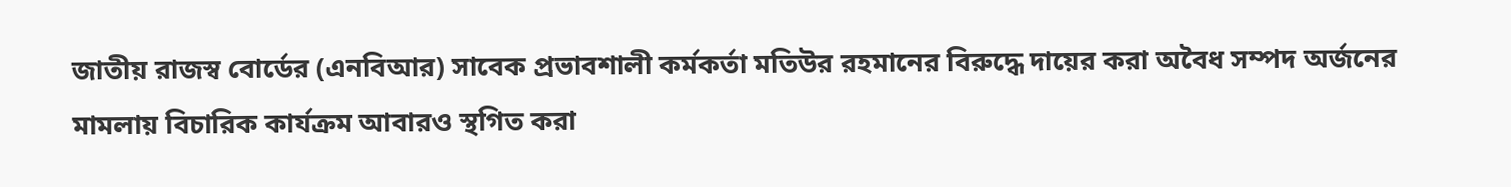জাতীয় রাজস্ব বোর্ডের (এনবিআর) সাবেক প্রভাবশালী কর্মকর্তা মতিউর রহমানের বিরুদ্ধে দায়ের করা অবৈধ সম্পদ অর্জনের মামলায় বিচারিক কার্যক্রম আবারও স্থগিত করা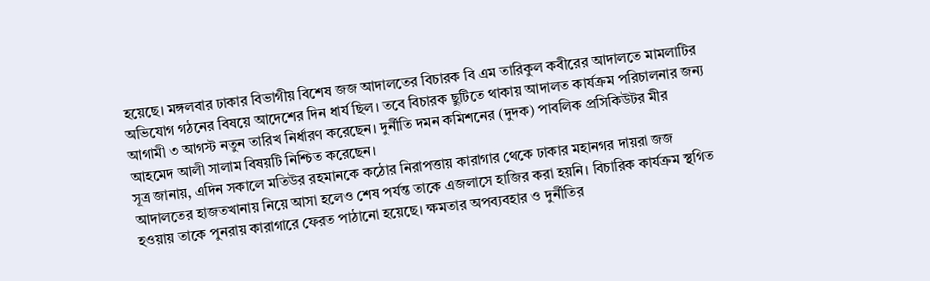হয়েছে। মঙ্গলবার ঢাকার বিভাগীয় বিশেষ জজ আদালতের বিচারক বি এম তারিকুল কবীরের আদালতে মামলাটির অভিযোগ গঠনের বিষয়ে আদেশের দিন ধার্য ছিল। তবে বিচারক ছুটিতে থাকায় আদালত কার্যক্রম পরিচালনার জন্য আগামী ৩ আগস্ট নতুন তারিখ নির্ধারণ করেছেন। দুর্নীতি দমন কমিশনের (দুদক) পাবলিক প্রসিকিউটর মীর আহমেদ আলী সালাম বিষয়টি নিশ্চিত করেছেন।
সূত্র জানায়, এদিন সকালে মতিউর রহমানকে কঠোর নিরাপত্তায় কারাগার থেকে ঢাকার মহানগর দায়রা জজ আদালতের হাজতখানায় নিয়ে আসা হলেও শেষ পর্যন্ত তাকে এজলাসে হাজির করা হয়নি। বিচারিক কার্যক্রম স্থগিত হওয়ায় তাকে পুনরায় কারাগারে ফেরত পাঠানো হয়েছে। ক্ষমতার অপব্যবহার ও দুর্নীতির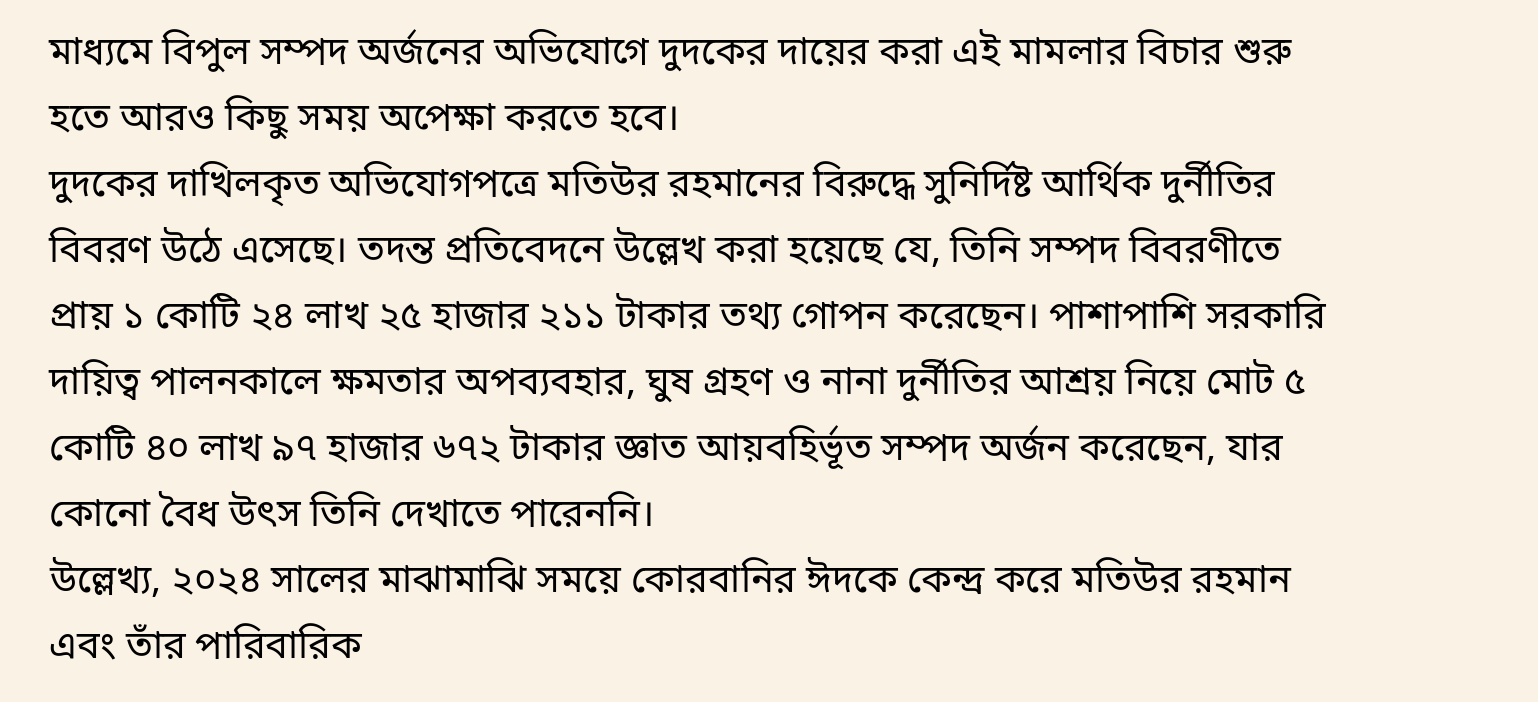মাধ্যমে বিপুল সম্পদ অর্জনের অভিযোগে দুদকের দায়ের করা এই মামলার বিচার শুরু হতে আরও কিছু সময় অপেক্ষা করতে হবে।
দুদকের দাখিলকৃত অভিযোগপত্রে মতিউর রহমানের বিরুদ্ধে সুনির্দিষ্ট আর্থিক দুর্নীতির বিবরণ উঠে এসেছে। তদন্ত প্রতিবেদনে উল্লেখ করা হয়েছে যে, তিনি সম্পদ বিবরণীতে প্রায় ১ কোটি ২৪ লাখ ২৫ হাজার ২১১ টাকার তথ্য গোপন করেছেন। পাশাপাশি সরকারি দায়িত্ব পালনকালে ক্ষমতার অপব্যবহার, ঘুষ গ্রহণ ও নানা দুর্নীতির আশ্রয় নিয়ে মোট ৫ কোটি ৪০ লাখ ৯৭ হাজার ৬৭২ টাকার জ্ঞাত আয়বহির্ভূত সম্পদ অর্জন করেছেন, যার কোনো বৈধ উৎস তিনি দেখাতে পারেননি।
উল্লেখ্য, ২০২৪ সালের মাঝামাঝি সময়ে কোরবানির ঈদকে কেন্দ্র করে মতিউর রহমান এবং তাঁর পারিবারিক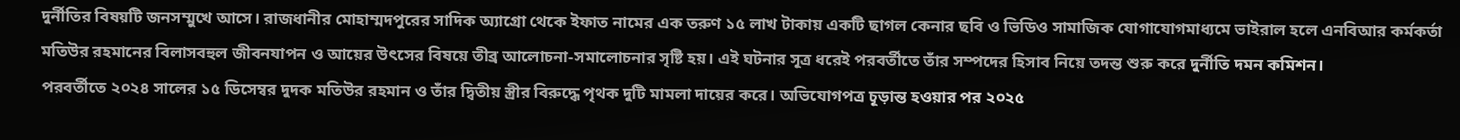দুর্নীতির বিষয়টি জনসম্মুখে আসে। রাজধানীর মোহাম্মদপুরের সাদিক অ্যাগ্রো থেকে ইফাত নামের এক তরুণ ১৫ লাখ টাকায় একটি ছাগল কেনার ছবি ও ভিডিও সামাজিক যোগাযোগমাধ্যমে ভাইরাল হলে এনবিআর কর্মকর্তা মতিউর রহমানের বিলাসবহুল জীবনযাপন ও আয়ের উৎসের বিষয়ে তীব্র আলোচনা-সমালোচনার সৃষ্টি হয়। এই ঘটনার সূত্র ধরেই পরবর্তীতে তাঁর সম্পদের হিসাব নিয়ে তদন্ত শুরু করে দুর্নীতি দমন কমিশন।
পরবর্তীতে ২০২৪ সালের ১৫ ডিসেম্বর দুদক মতিউর রহমান ও তাঁর দ্বিতীয় স্ত্রীর বিরুদ্ধে পৃথক দুটি মামলা দায়ের করে। অভিযোগপত্র চূড়ান্ত হওয়ার পর ২০২৫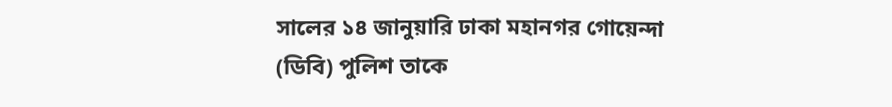সালের ১৪ জানুয়ারি ঢাকা মহানগর গোয়েন্দা (ডিবি) পুলিশ তাকে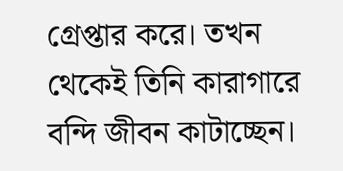গ্রেপ্তার করে। তখন থেকেই তিনি কারাগারে বন্দি জীবন কাটাচ্ছেন।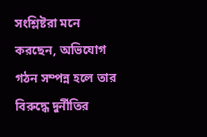সংশ্লিষ্টরা মনে করছেন, অভিযোগ গঠন সম্পন্ন হলে তার বিরুদ্ধে দুর্নীতির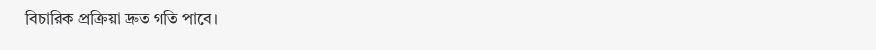বিচারিক প্রক্রিয়া দ্রুত গতি পাবে।